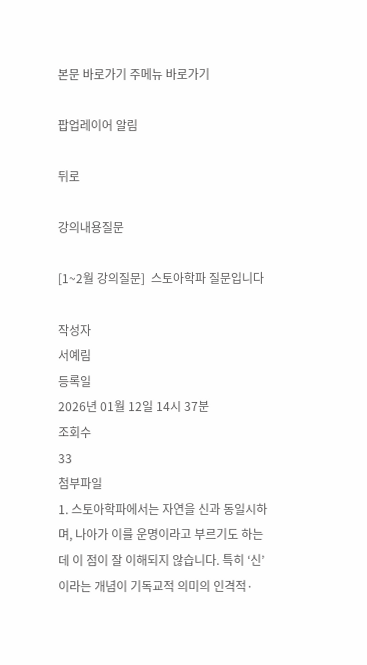본문 바로가기 주메뉴 바로가기

팝업레이어 알림

뒤로

강의내용질문

[1~2월 강의질문]  스토아학파 질문입니다

작성자
서예림
등록일
2026년 01월 12일 14시 37분
조회수
33
첨부파일
1. 스토아학파에서는 자연을 신과 동일시하며, 나아가 이를 운명이라고 부르기도 하는데 이 점이 잘 이해되지 않습니다. 특히 ‘신’이라는 개념이 기독교적 의미의 인격적·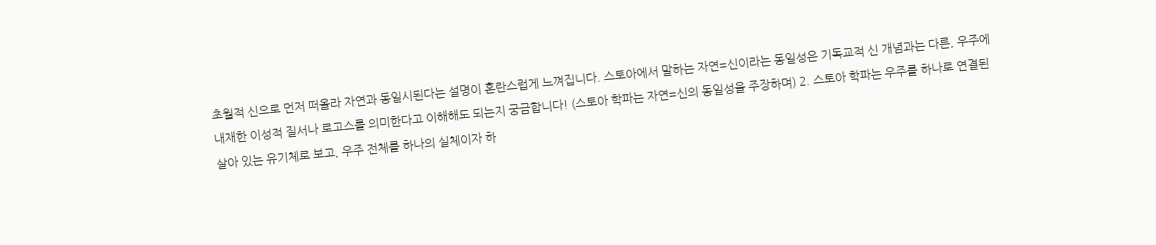초월적 신으로 먼저 떠올라 자연과 동일시된다는 설명이 혼란스럽게 느껴집니다. 스토아에서 말하는 자연=신이라는 동일성은 기독교적 신 개념과는 다른, 우주에 내재한 이성적 질서나 로고스를 의미한다고 이해해도 되는지 궁금합니다! (스토아 학파는 자연=신의 동일성을 주장하며) 2. 스토아 학파는 우주를 하나로 연결된 살아 있는 유기체로 보고, 우주 전체를 하나의 실체이자 하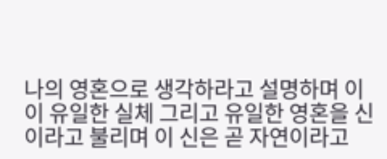나의 영혼으로 생각하라고 설명하며 이 이 유일한 실체 그리고 유일한 영혼을 신이라고 불리며 이 신은 곧 자연이라고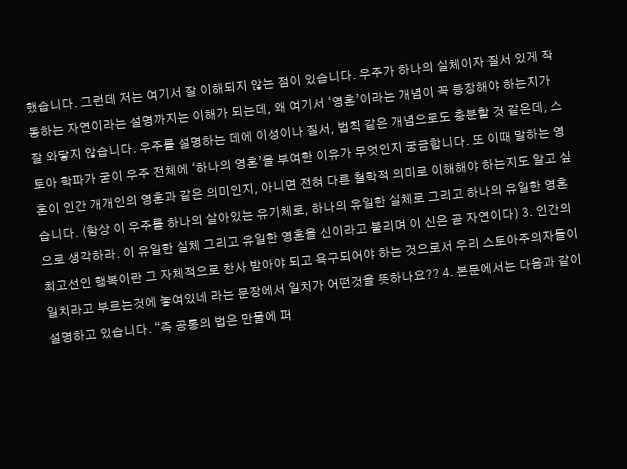했습니다. 그런데 저는 여기서 잘 이해되지 않는 점이 있습니다. 우주가 하나의 실체이자 질서 있게 작동하는 자연이라는 설명까지는 이해가 되는데, 왜 여기서 ‘영혼’이라는 개념이 꼭 등장해야 하는지가 잘 와닿지 않습니다. 우주를 설명하는 데에 이성이나 질서, 법칙 같은 개념으로도 충분할 것 같은데, 스토아 학파가 굳이 우주 전체에 ‘하나의 영혼’을 부여한 이유가 무엇인지 궁금합니다. 또 이때 말하는 영혼이 인간 개개인의 영혼과 같은 의미인지, 아니면 전혀 다른 철학적 의미로 이해해야 하는지도 알고 싶습니다. (항상 이 우주를 하나의 살아있는 유기체로, 하나의 유일한 실체로 그리고 하나의 유일한 영혼으로 생각하라. 이 유일한 실체 그리고 유일한 영혼을 신이라고 불리며 이 신은 곧 자연이다) 3. 인간의 최고선인 행복이란 그 자체적으로 찬사 받아야 되고 욕구되어야 하는 것으로서 우리 스토아주의자들이 일치라고 부르는것에 놓여있네 라는 문장에서 일치가 어떤것을 뜻하나요?? 4. 본문에서는 다음과 같이 설명하고 있습니다. “즉 공통의 법은 만물에 퍼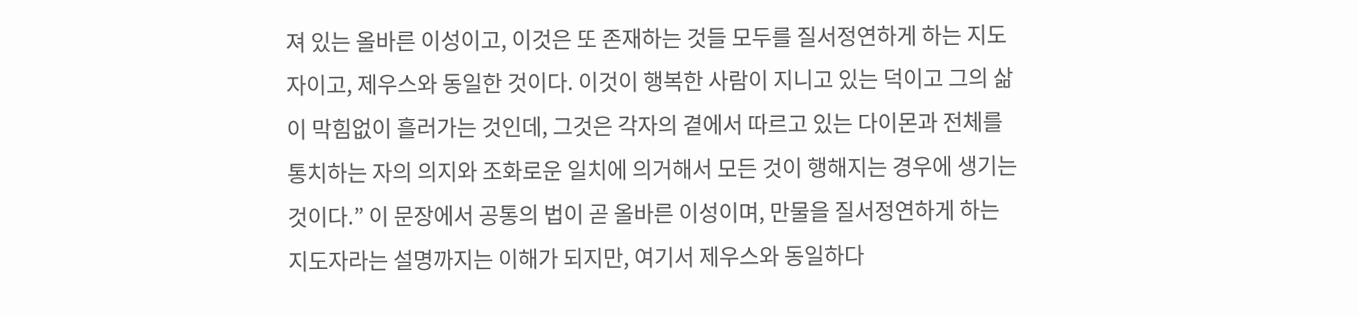져 있는 올바른 이성이고, 이것은 또 존재하는 것들 모두를 질서정연하게 하는 지도자이고, 제우스와 동일한 것이다. 이것이 행복한 사람이 지니고 있는 덕이고 그의 삶이 막힘없이 흘러가는 것인데, 그것은 각자의 곁에서 따르고 있는 다이몬과 전체를 통치하는 자의 의지와 조화로운 일치에 의거해서 모든 것이 행해지는 경우에 생기는 것이다.” 이 문장에서 공통의 법이 곧 올바른 이성이며, 만물을 질서정연하게 하는 지도자라는 설명까지는 이해가 되지만, 여기서 제우스와 동일하다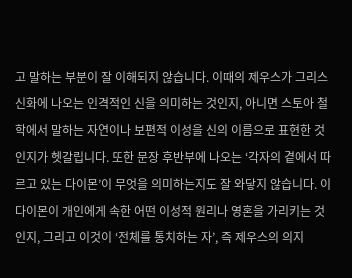고 말하는 부분이 잘 이해되지 않습니다. 이때의 제우스가 그리스 신화에 나오는 인격적인 신을 의미하는 것인지, 아니면 스토아 철학에서 말하는 자연이나 보편적 이성을 신의 이름으로 표현한 것인지가 헷갈립니다. 또한 문장 후반부에 나오는 ‘각자의 곁에서 따르고 있는 다이몬’이 무엇을 의미하는지도 잘 와닿지 않습니다. 이 다이몬이 개인에게 속한 어떤 이성적 원리나 영혼을 가리키는 것인지, 그리고 이것이 ‘전체를 통치하는 자’, 즉 제우스의 의지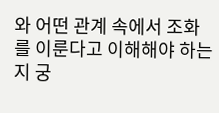와 어떤 관계 속에서 조화를 이룬다고 이해해야 하는지 궁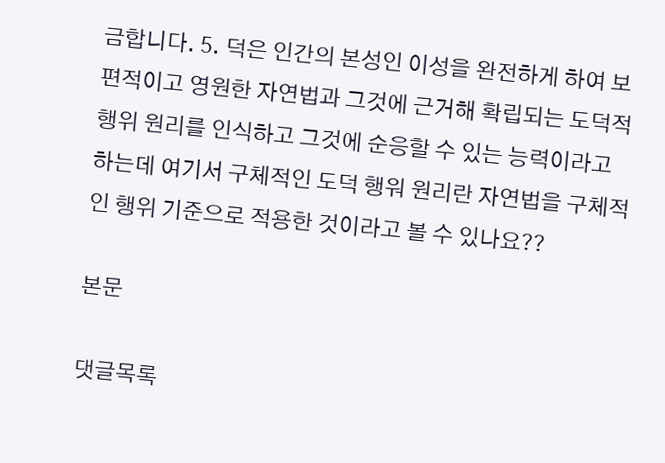금합니다. 5. 덕은 인간의 본성인 이성을 완전하게 하여 보편적이고 영원한 자연법과 그것에 근거해 확립되는 도덕적 행위 원리를 인식하고 그것에 순응할 수 있는 능력이라고 하는데 여기서 구체적인 도덕 행워 원리란 자연법을 구체적인 행위 기준으로 적용한 것이라고 볼 수 있나요??

본문

댓글목록